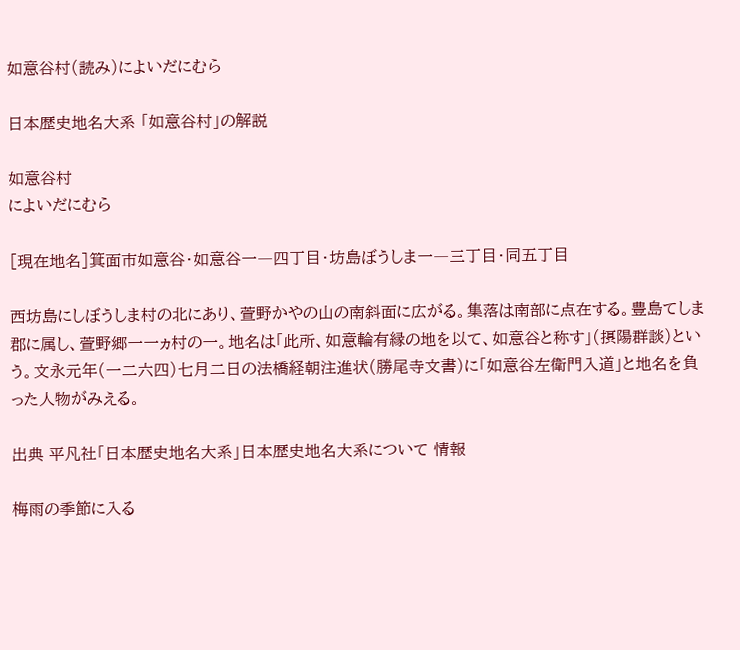如意谷村(読み)によいだにむら

日本歴史地名大系 「如意谷村」の解説

如意谷村
によいだにむら

[現在地名]箕面市如意谷・如意谷一―四丁目・坊島ぼうしま一―三丁目・同五丁目

西坊島にしぼうしま村の北にあり、萱野かやの山の南斜面に広がる。集落は南部に点在する。豊島てしま郡に属し、萱野郷一一ヵ村の一。地名は「此所、如意輪有縁の地を以て、如意谷と称す」(摂陽群談)という。文永元年(一二六四)七月二日の法橋経朝注進状(勝尾寺文書)に「如意谷左衛門入道」と地名を負った人物がみえる。

出典 平凡社「日本歴史地名大系」日本歴史地名大系について 情報

梅雨の季節に入る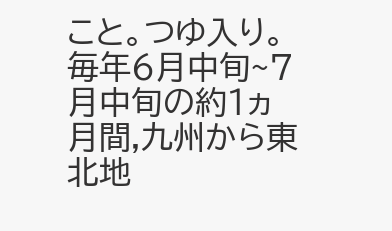こと。つゆ入り。毎年6月中旬~7月中旬の約1ヵ月間,九州から東北地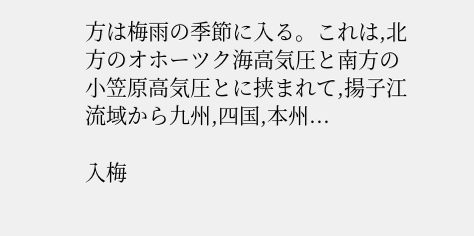方は梅雨の季節に入る。これは,北方のオホーツク海高気圧と南方の小笠原高気圧とに挟まれて,揚子江流域から九州,四国,本州...

入梅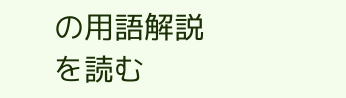の用語解説を読む